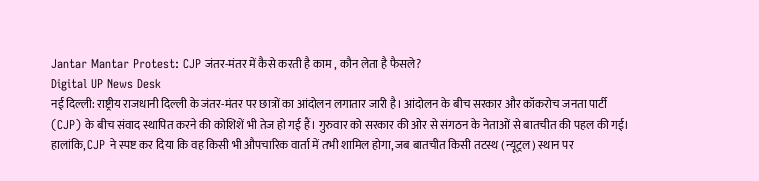Jantar Mantar Protest: CJP जंतर-मंतर में कैसे करती है काम , कौन लेता है फैसले?
Digital UP News Desk
नई दिल्ली: राष्ट्रीय राजधानी दिल्ली के जंतर-मंतर पर छात्रों का आंदोलन लगातार जारी है। आंदोलन के बीच सरकार और कॉकरोच जनता पार्टी (CJP) के बीच संवाद स्थापित करने की कोशिशें भी तेज हो गई हैं। गुरुवार को सरकार की ओर से संगठन के नेताओं से बातचीत की पहल की गई।
हालांकि, CJP ने स्पष्ट कर दिया कि वह किसी भी औपचारिक वार्ता में तभी शामिल होगा, जब बातचीत किसी तटस्थ (न्यूट्रल) स्थान पर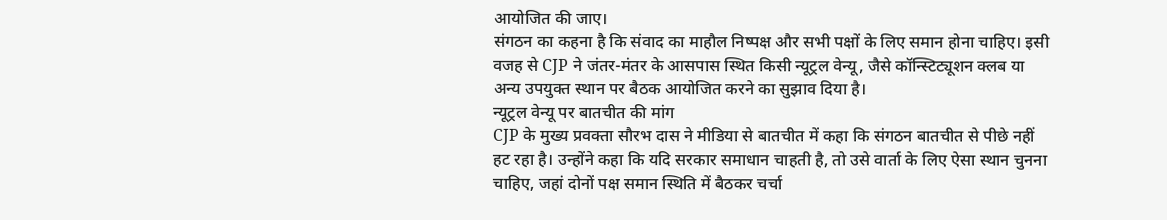आयोजित की जाए।
संगठन का कहना है कि संवाद का माहौल निष्पक्ष और सभी पक्षों के लिए समान होना चाहिए। इसी वजह से CJP ने जंतर-मंतर के आसपास स्थित किसी न्यूट्रल वेन्यू, जैसे कॉन्स्टिट्यूशन क्लब या अन्य उपयुक्त स्थान पर बैठक आयोजित करने का सुझाव दिया है।
न्यूट्रल वेन्यू पर बातचीत की मांग
CJP के मुख्य प्रवक्ता सौरभ दास ने मीडिया से बातचीत में कहा कि संगठन बातचीत से पीछे नहीं हट रहा है। उन्होंने कहा कि यदि सरकार समाधान चाहती है, तो उसे वार्ता के लिए ऐसा स्थान चुनना चाहिए, जहां दोनों पक्ष समान स्थिति में बैठकर चर्चा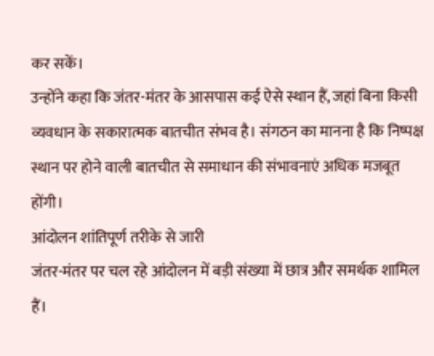कर सकें।
उन्होंने कहा कि जंतर-मंतर के आसपास कई ऐसे स्थान हैं, जहां बिना किसी व्यवधान के सकारात्मक बातचीत संभव है। संगठन का मानना है कि निष्पक्ष स्थान पर होने वाली बातचीत से समाधान की संभावनाएं अधिक मजबूत होंगी।
आंदोलन शांतिपूर्ण तरीके से जारी
जंतर-मंतर पर चल रहे आंदोलन में बड़ी संख्या में छात्र और समर्थक शामिल हैं।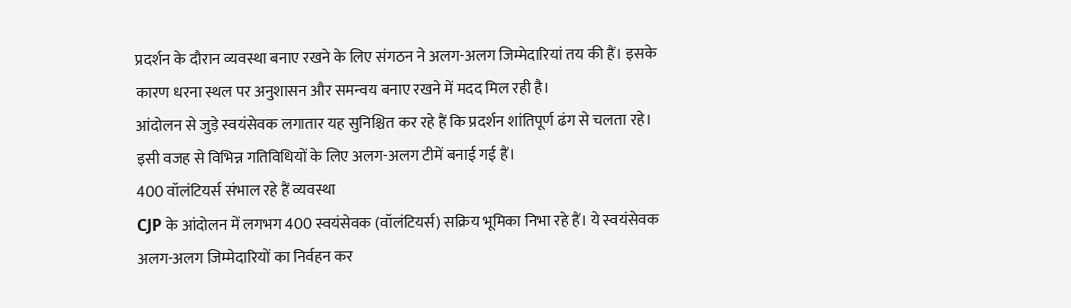प्रदर्शन के दौरान व्यवस्था बनाए रखने के लिए संगठन ने अलग-अलग जिम्मेदारियां तय की हैं। इसके कारण धरना स्थल पर अनुशासन और समन्वय बनाए रखने में मदद मिल रही है।
आंदोलन से जुड़े स्वयंसेवक लगातार यह सुनिश्चित कर रहे हैं कि प्रदर्शन शांतिपूर्ण ढंग से चलता रहे। इसी वजह से विभिन्न गतिविधियों के लिए अलग-अलग टीमें बनाई गई हैं।
400 वॉलंटियर्स संभाल रहे हैं व्यवस्था
CJP के आंदोलन में लगभग 400 स्वयंसेवक (वॉलंटियर्स) सक्रिय भूमिका निभा रहे हैं। ये स्वयंसेवक अलग-अलग जिम्मेदारियों का निर्वहन कर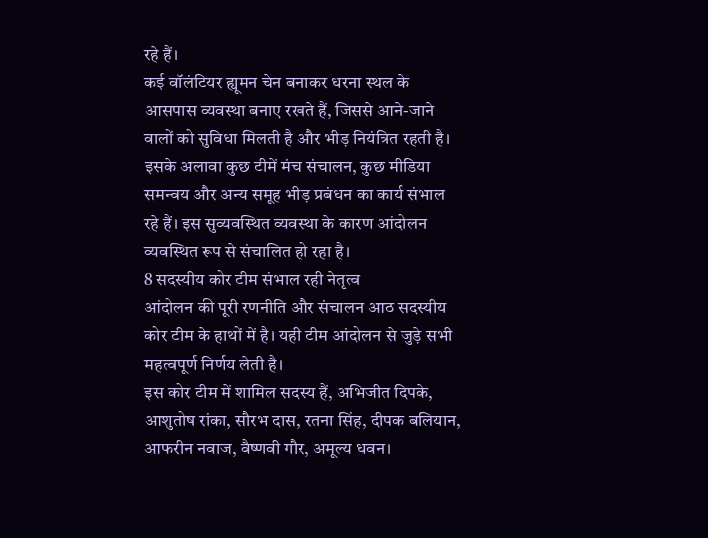रहे हैं।
कई वॉलंटियर ह्यूमन चेन बनाकर धरना स्थल के आसपास व्यवस्था बनाए रखते हैं, जिससे आने-जाने वालों को सुविधा मिलती है और भीड़ नियंत्रित रहती है।
इसके अलावा कुछ टीमें मंच संचालन, कुछ मीडिया समन्वय और अन्य समूह भीड़ प्रबंधन का कार्य संभाल रहे हैं। इस सुव्यवस्थित व्यवस्था के कारण आंदोलन व्यवस्थित रूप से संचालित हो रहा है।
8 सदस्यीय कोर टीम संभाल रही नेतृत्व
आंदोलन की पूरी रणनीति और संचालन आठ सदस्यीय कोर टीम के हाथों में है। यही टीम आंदोलन से जुड़े सभी महत्वपूर्ण निर्णय लेती है।
इस कोर टीम में शामिल सदस्य हैं, अभिजीत दिपके, आशुतोष रांका, सौरभ दास, रतना सिंह, दीपक बलियान, आफरीन नवाज, वैष्णवी गौर, अमूल्य धवन।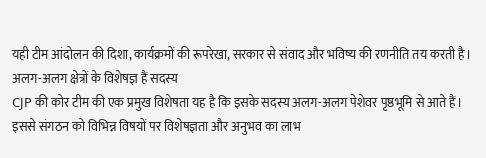यही टीम आंदोलन की दिशा, कार्यक्रमों की रूपरेखा, सरकार से संवाद और भविष्य की रणनीति तय करती है।
अलग-अलग क्षेत्रों के विशेषज्ञ हैं सदस्य
CJP की कोर टीम की एक प्रमुख विशेषता यह है कि इसके सदस्य अलग-अलग पेशेवर पृष्ठभूमि से आते हैं। इससे संगठन को विभिन्न विषयों पर विशेषज्ञता और अनुभव का लाभ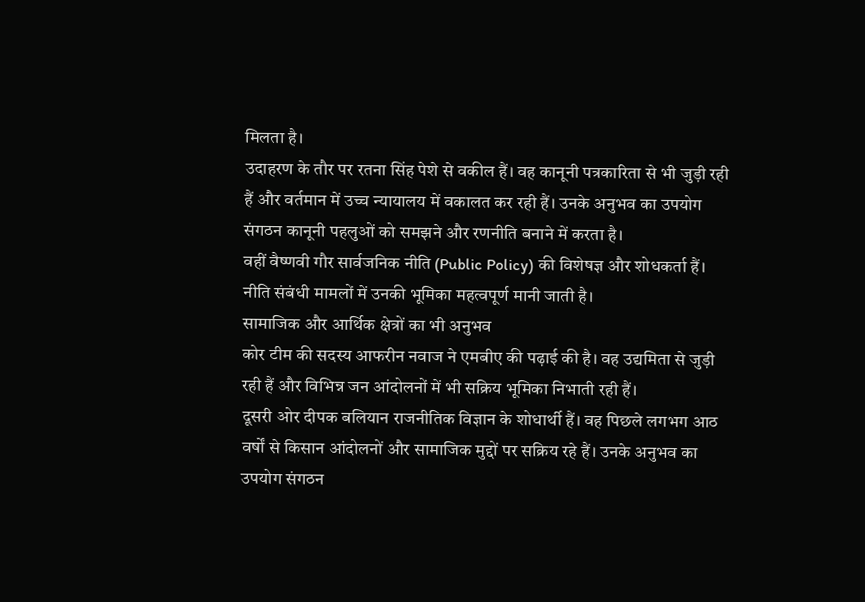मिलता है।
उदाहरण के तौर पर रतना सिंह पेशे से वकील हैं। वह कानूनी पत्रकारिता से भी जुड़ी रही हैं और वर्तमान में उच्च न्यायालय में वकालत कर रही हैं। उनके अनुभव का उपयोग संगठन कानूनी पहलुओं को समझने और रणनीति बनाने में करता है।
वहीं वैष्णवी गौर सार्वजनिक नीति (Public Policy) की विशेषज्ञ और शोधकर्ता हैं। नीति संबंधी मामलों में उनकी भूमिका महत्वपूर्ण मानी जाती है।
सामाजिक और आर्थिक क्षेत्रों का भी अनुभव
कोर टीम की सदस्य आफरीन नवाज ने एमबीए की पढ़ाई की है। वह उद्यमिता से जुड़ी रही हैं और विभिन्न जन आंदोलनों में भी सक्रिय भूमिका निभाती रही हैं।
दूसरी ओर दीपक बलियान राजनीतिक विज्ञान के शोधार्थी हैं। वह पिछले लगभग आठ वर्षों से किसान आंदोलनों और सामाजिक मुद्दों पर सक्रिय रहे हैं। उनके अनुभव का उपयोग संगठन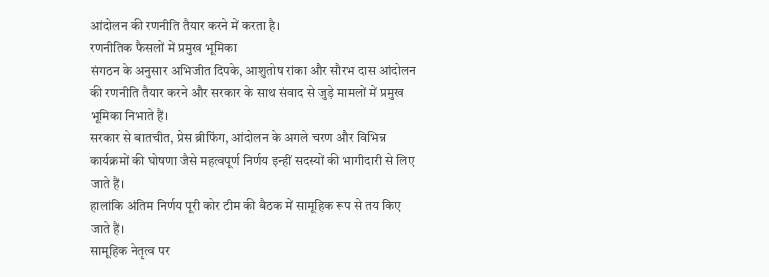आंदोलन की रणनीति तैयार करने में करता है।
रणनीतिक फैसलों में प्रमुख भूमिका
संगठन के अनुसार अभिजीत दिपके, आशुतोष रांका और सौरभ दास आंदोलन की रणनीति तैयार करने और सरकार के साथ संवाद से जुड़े मामलों में प्रमुख भूमिका निभाते हैं।
सरकार से बातचीत, प्रेस ब्रीफिंग, आंदोलन के अगले चरण और विभिन्न कार्यक्रमों की घोषणा जैसे महत्वपूर्ण निर्णय इन्हीं सदस्यों की भागीदारी से लिए जाते हैं।
हालांकि अंतिम निर्णय पूरी कोर टीम की बैठक में सामूहिक रूप से तय किए जाते हैं।
सामूहिक नेतृत्व पर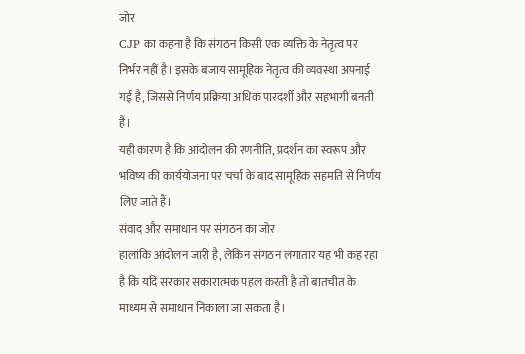जोर
CJP का कहना है कि संगठन किसी एक व्यक्ति के नेतृत्व पर निर्भर नहीं है। इसके बजाय सामूहिक नेतृत्व की व्यवस्था अपनाई गई है, जिससे निर्णय प्रक्रिया अधिक पारदर्शी और सहभागी बनती है।
यही कारण है कि आंदोलन की रणनीति, प्रदर्शन का स्वरूप और भविष्य की कार्ययोजना पर चर्चा के बाद सामूहिक सहमति से निर्णय लिए जाते हैं।
संवाद और समाधान पर संगठन का जोर
हालांकि आंदोलन जारी है, लेकिन संगठन लगातार यह भी कह रहा है कि यदि सरकार सकारात्मक पहल करती है तो बातचीत के माध्यम से समाधान निकाला जा सकता है।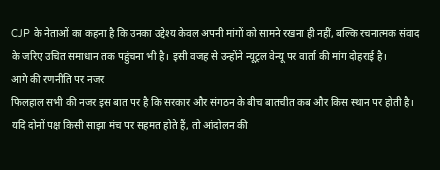CJP के नेताओं का कहना है कि उनका उद्देश्य केवल अपनी मांगों को सामने रखना ही नहीं, बल्कि रचनात्मक संवाद के जरिए उचित समाधान तक पहुंचना भी है। इसी वजह से उन्होंने न्यूट्रल वेन्यू पर वार्ता की मांग दोहराई है।
आगे की रणनीति पर नजर
फिलहाल सभी की नजर इस बात पर है कि सरकार और संगठन के बीच बातचीत कब और किस स्थान पर होती है। यदि दोनों पक्ष किसी साझा मंच पर सहमत होते हैं, तो आंदोलन की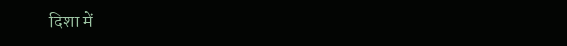दिशा में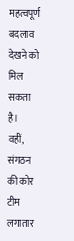महत्वपूर्ण बदलाव देखने को मिल सकता है।
वहीं, संगठन की कोर टीम लगातार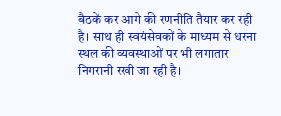बैठकें कर आगे की रणनीति तैयार कर रही है। साथ ही स्वयंसेवकों के माध्यम से धरना स्थल की व्यवस्थाओं पर भी लगातार निगरानी रखी जा रही है।